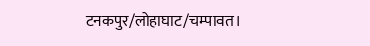टनकपुर/लोहाघाट/चम्पावत।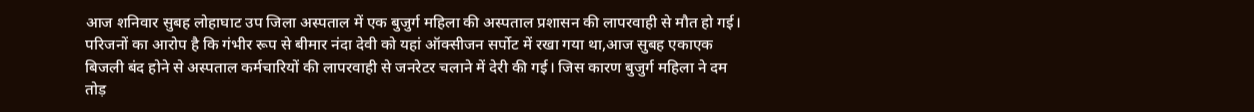आज शनिवार सुबह लोहाघाट उप जिला अस्पताल में एक बुजुर्ग महिला की अस्पताल प्रशासन की लापरवाही से मौत हो गई। परिजनों का आरोप है कि गंभीर रूप से बीमार नंदा देवी को यहां ऑक्सीजन सर्पोट में रखा गया था,आज सुबह एकाएक बिजली बंद होने से अस्पताल कर्मचारियों की लापरवाही से जनरेटर चलाने में देरी की गई। जिस कारण बुजुर्ग महिला ने दम तोड़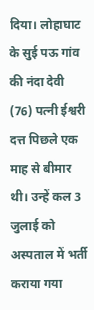दिया। लोहाघाट के सुई पऊ गांव की नंदा देवी (76) पत्नी ईश्वरी दत्त पिछले एक माह से बीमार थी। उन्हें कल 3 जुलाई को अस्पताल में भर्ती कराया गया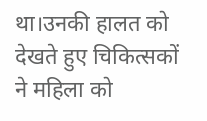था।उनकी हालत को देखते हुए चिकित्सकों ने महिला को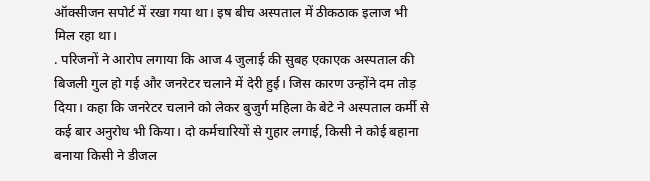ऑक्सीजन सपोर्ट में रखा गया था। इष बीच अस्पताल में ठीकठाक इलाज भी मिल रहा था।
. परिजनों ने आरोप लगाया कि आज 4 जुलाई की सुबह एकाएक अस्पताल की बिजली गुल हो गई और जनरेटर चलाने में देरी हुई। जिस कारण उन्होंने दम तोड़ दिया। कहा कि जनरेटर चलाने को लेकर बुजुर्ग महिला के बेटे ने अस्पताल कर्मी से कई बार अनुरोध भी किया। दो कर्मचारियों से गुहार लगाई, किसी ने कोई बहाना बनाया किसी ने डीजल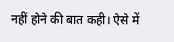नहीं होने की बात कही। ऐसे में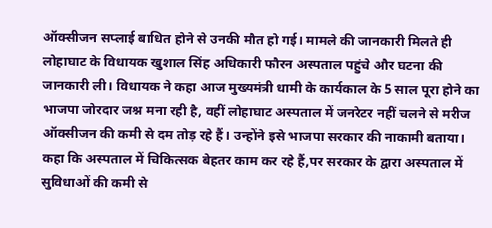ऑक्सीजन सप्लाई बाधित होने से उनकी मौत हो गई। मामले की जानकारी मिलते ही लोहाघाट के विधायक खुशाल सिंह अधिकारी फौरन अस्पताल पहुंचे और घटना की जानकारी ली। विधायक ने कहा आज मुख्यमंत्री धामी के कार्यकाल के 5 साल पूरा होने का भाजपा जोरदार जश्न मना रही है, वहीं लोहाघाट अस्पताल में जनरेटर नहीं चलने से मरीज ऑक्सीजन की कमी से दम तोड़ रहे हैं। उन्होंने इसे भाजपा सरकार की नाकामी बताया। कहा कि अस्पताल में चिकित्सक बेहतर काम कर रहे हैं,पर सरकार के द्वारा अस्पताल में सुविधाओं की कमी से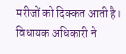मरीजों को दिक्कत आती है। विधायक अधिकारी ने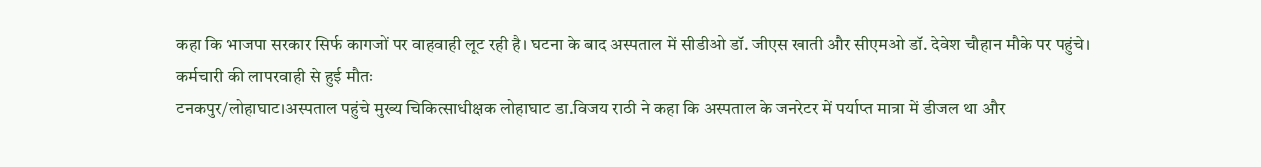कहा कि भाजपा सरकार सिर्फ कागजों पर वाहवाही लूट रही है। घटना के बाद अस्पताल में सीडीओ डॉ. जीएस खाती और सीएमओ डॉ. देवेश चौहान मौके पर पहुंचे।
कर्मचारी की लापरवाही से हुई मौतः
टनकपुर/लोहाघाट।अस्पताल पहुंचे मुख्य चिकित्साधीक्षक लोहाघाट डा.विजय राठी ने कहा कि अस्पताल के जनरेटर में पर्याप्त मात्रा में डीजल था और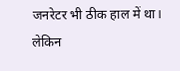जनरेटर भी ठीक हाल में था। लेकिन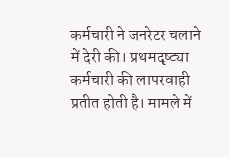कर्मचारी ने जनरेटर चलाने में देरी की। प्रथमदृष्ट्या कर्मचारी की लापरवाही प्रतीत होती है। मामले में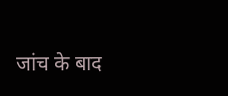जांच के बाद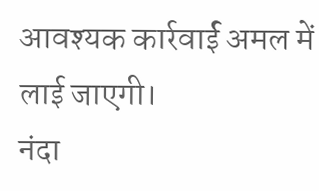आवश्यक कार्रवार्ई अमल में लाई जाएगी।
नंदा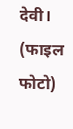देवी। (फाइल फोटो)